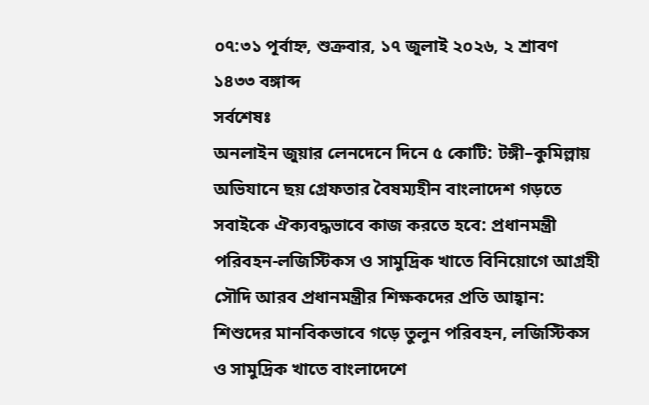০৭:৩১ পূর্বাহ্ন, শুক্রবার, ১৭ জুলাই ২০২৬, ২ শ্রাবণ ১৪৩৩ বঙ্গাব্দ
সর্বশেষঃ
অনলাইন জুয়ার লেনদেনে দিনে ৫ কোটি: টঙ্গী–কুমিল্লায় অভিযানে ছয় গ্রেফতার বৈষম্যহীন বাংলাদেশ গড়তে সবাইকে ঐক্যবদ্ধভাবে কাজ করতে হবে: প্রধানমন্ত্রী পরিবহন-লজিস্টিকস ও সামুদ্রিক খাতে বিনিয়োগে আগ্রহী সৌদি আরব প্রধানমন্ত্রীর শিক্ষকদের প্রতি আহ্বান: শিশুদের মানবিকভাবে গড়ে তুলুন পরিবহন, লজিস্টিকস ও সামুদ্রিক খাতে বাংলাদেশে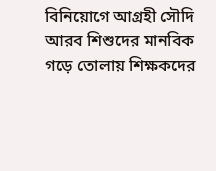বিনিয়োগে আগ্রহী সৌদি আরব শিশুদের মানবিক গড়ে তোলায় শিক্ষকদের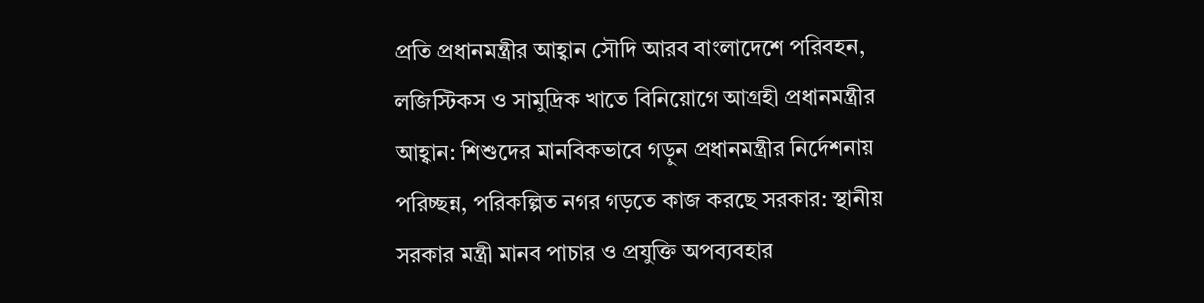প্রতি প্রধানমন্ত্রীর আহ্বান সৌদি আরব বাংলাদেশে পরিবহন, লজিস্টিকস ও সামুদ্রিক খাতে বিনিয়োগে আগ্রহী প্রধানমন্ত্রীর আহ্বান: শিশুদের মানবিকভাবে গড়ুন প্রধানমন্ত্রীর নির্দেশনায় পরিচ্ছন্ন, পরিকল্পিত নগর গড়তে কাজ করছে সরকার: স্থানীয় সরকার মন্ত্রী মানব পাচার ও প্রযুক্তি অপব্যবহার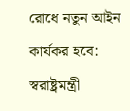রোধে নতুন আইন কার্যকর হবে: স্বরাষ্ট্রমন্ত্রী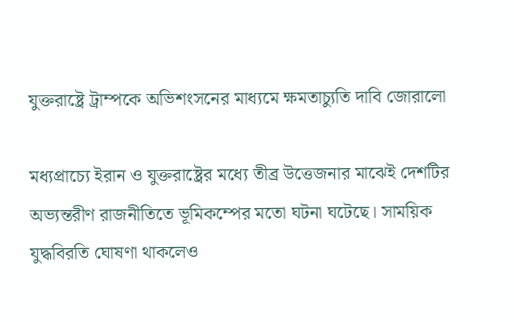যুক্তরাষ্ট্রে ট্রাম্পকে অভিশংসনের মাধ্যমে ক্ষমতাচ্যুতি দাবি জোরালো

মধ্যপ্রাচ্যে ইরান ও যুক্তরাষ্ট্রের মধ্যে তীব্র উত্তেজনার মাঝেই দেশটির অভ্যন্তরীণ রাজনীতিতে ভূমিকম্পের মতো ঘটনা ঘটেছে। সাময়িক যুদ্ধবিরতি ঘোষণা থাকলেও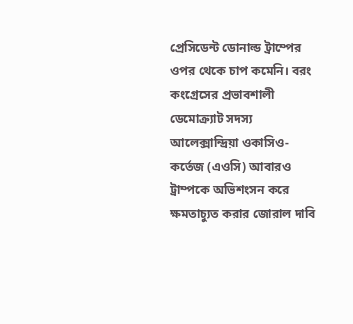প্রেসিডেন্ট ডোনাল্ড ট্রাম্পের ওপর থেকে চাপ কমেনি। বরং কংগ্রেসের প্রভাবশালী ডেমোক্র্যাট সদস্য আলেক্সান্দ্রিয়া ওকাসিও-কর্তেজ (এওসি) আবারও ট্রাম্পকে অভিশংসন করে ক্ষমতাচ্যুত করার জোরাল দাবি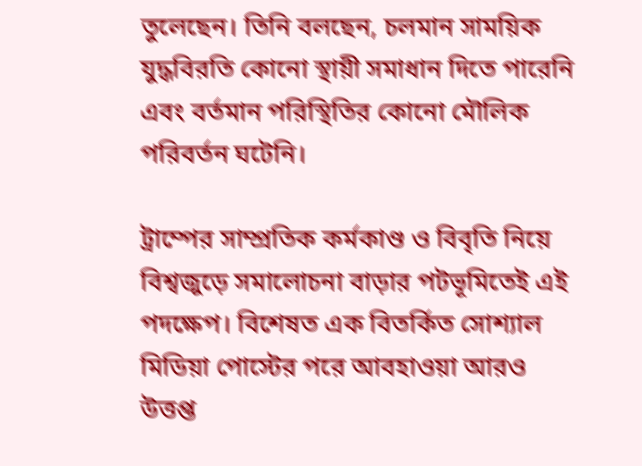তুলেছেন। তিনি বলছেন, চলমান সাময়িক যুদ্ধবিরতি কোনো স্থায়ী সমাধান দিতে পারেনি এবং বর্তমান পরিস্থিতির কোনো মৌলিক পরিবর্তন ঘটেনি।

ট্রাম্পের সাম্প্রতিক কর্মকাণ্ড ও বিবৃতি নিয়ে বিশ্বজুড়ে সমালোচনা বাড়ার পটভূমিতেই এই পদক্ষেপ। বিশেষত এক বিতর্কিত সোশ্যাল মিডিয়া পোস্টের পরে আবহাওয়া আরও উত্তপ্ত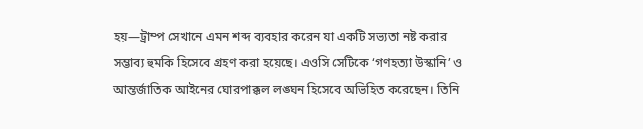হয়—ট্রাম্প সেখানে এমন শব্দ ব্যবহার করেন যা একটি সভ্যতা নষ্ট করার সম্ভাব্য হুমকি হিসেবে গ্রহণ করা হয়েছে। এওসি সেটিকে ‘গণহত্যা উস্কানি’ ও আন্তর্জাতিক আইনের ঘোরপাক্কল লঙ্ঘন হিসেবে অভিহিত করেছেন। তিনি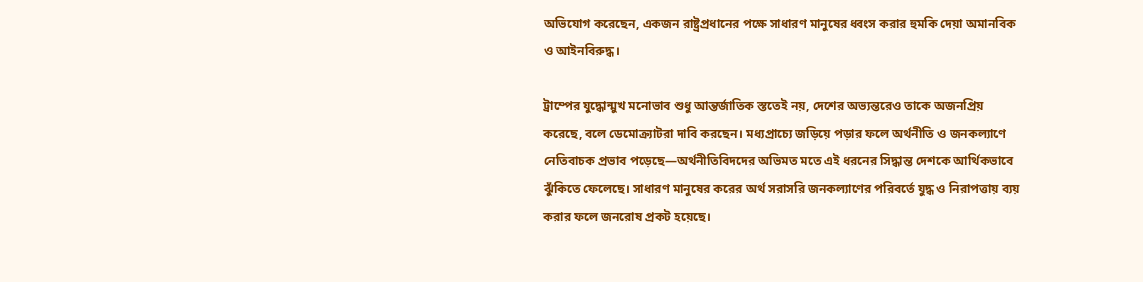অভিযোগ করেছেন, একজন রাষ্ট্রপ্রধানের পক্ষে সাধারণ মানুষের ধ্বংস করার হুমকি দেয়া অমানবিক ও আইনবিরুদ্ধ।

ট্রাম্পের যুদ্ধোন্মুখ মনোভাব শুধু আন্তর্জাতিক স্ততেই নয়, দেশের অভ্যন্তরেও তাকে অজনপ্রিয় করেছে, বলে ডেমোক্র্যাটরা দাবি করছেন। মধ্যপ্রাচ্যে জড়িয়ে পড়ার ফলে অর্থনীতি ও জনকল্যাণে নেতিবাচক প্রভাব পড়েছে—অর্থনীতিবিদদের অভিমত মতে এই ধরনের সিদ্ধান্ত দেশকে আর্থিকভাবে ঝুঁকিতে ফেলেছে। সাধারণ মানুষের করের অর্থ সরাসরি জনকল্যাণের পরিবর্তে যুদ্ধ ও নিরাপত্তায় ব্যয় করার ফলে জনরোষ প্রকট হয়েছে।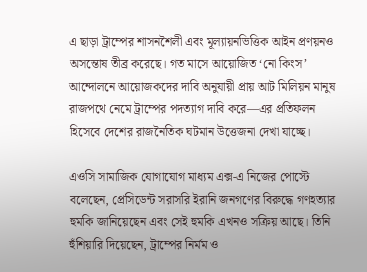এ ছাড়া ট্রাম্পের শাসনশৈলী এবং মূল্যায়নভিত্তিক আইন প্রণয়নও অসন্তোষ তীব্র করেছে। গত মাসে আয়োজিত ‘নো কিংস’ আন্দোলনে আয়োজকদের দাবি অনুযায়ী প্রায় আট মিলিয়ন মানুষ রাজপথে নেমে ট্রাম্পের পদত্যাগ দাবি করে—এর প্রতিফলন হিসেবে দেশের রাজনৈতিক ঘটমান উত্তেজনা দেখা যাচ্ছে।

এওসি সামাজিক যোগাযোগ মাধ্যম এক্স-এ নিজের পোস্টে বলেছেন, প্রেসিডেন্ট সরাসরি ইরানি জনগণের বিরুদ্ধে গণহত্যার হুমকি জানিয়েছেন এবং সেই হুমকি এখনও সক্রিয় আছে। তিনি হুঁশিয়ারি দিয়েছেন, ট্রাম্পের নির্মম ও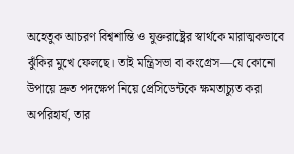অহেতুক আচরণ বিশ্বশান্তি ও যুক্তরাষ্ট্রের স্বার্থকে মারাত্মকভাবে ঝুঁকির মুখে ফেলছে। তাই মন্ত্রিসভা বা কংগ্রেস—যে কোনো উপায়ে দ্রুত পদক্ষেপ নিয়ে প্রেসিডেন্টকে ক্ষমতাচ্যুত করা অপরিহার্য, তার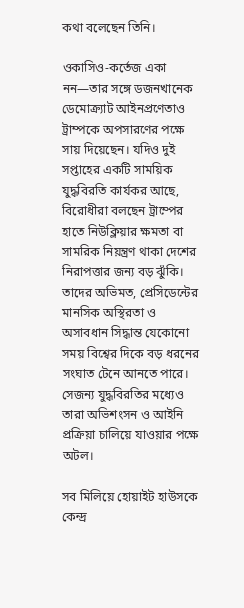কথা বলেছেন তিনি।

ওকাসিও-কর্তেজ একা নন—তার সঙ্গে ডজনখানেক ডেমোক্র্যাট আইনপ্রণেতাও ট্রাম্পকে অপসারণের পক্ষে সায় দিয়েছেন। যদিও দুই সপ্তাহের একটি সাময়িক যুদ্ধবিরতি কার্যকর আছে, বিরোধীরা বলছেন ট্রাম্পের হাতে নিউক্লিয়ার ক্ষমতা বা সামরিক নিয়ন্ত্রণ থাকা দেশের নিরাপত্তার জন্য বড় ঝুঁকি। তাদের অভিমত, প্রেসিডেন্টের মানসিক অস্থিরতা ও অসাবধান সিদ্ধান্ত যেকোনো সময় বিশ্বের দিকে বড় ধরনের সংঘাত টেনে আনতে পারে। সেজন্য যুদ্ধবিরতির মধ্যেও তারা অভিশংসন ও আইনি প্রক্রিয়া চালিয়ে যাওয়ার পক্ষে অটল।

সব মিলিয়ে হোয়াইট হাউসকে কেন্দ্র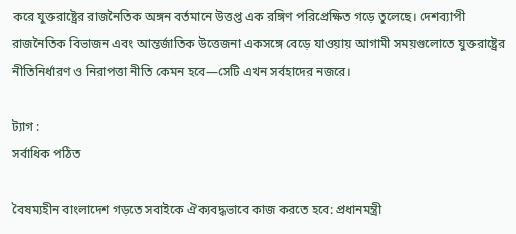করে যুক্তরাষ্ট্রের রাজনৈতিক অঙ্গন বর্তমানে উত্তপ্ত এক রঙ্গিণ পরিপ্রেক্ষিত গড়ে তুলেছে। দেশব্যাপী রাজনৈতিক বিভাজন এবং আন্তর্জাতিক উত্তেজনা একসঙ্গে বেড়ে যাওয়ায় আগামী সময়গুলোতে যুক্তরাষ্ট্রের নীতিনির্ধারণ ও নিরাপত্তা নীতি কেমন হবে—সেটি এখন সর্বহাদের নজরে।

ট্যাগ :
সর্বাধিক পঠিত

বৈষম্যহীন বাংলাদেশ গড়তে সবাইকে ঐক্যবদ্ধভাবে কাজ করতে হবে: প্রধানমন্ত্রী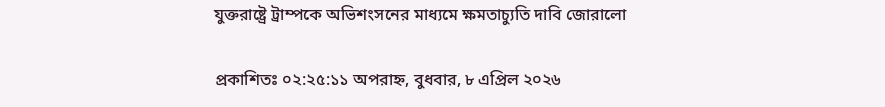যুক্তরাষ্ট্রে ট্রাম্পকে অভিশংসনের মাধ্যমে ক্ষমতাচ্যুতি দাবি জোরালো

প্রকাশিতঃ ০২:২৫:১১ অপরাহ্ন, বুধবার, ৮ এপ্রিল ২০২৬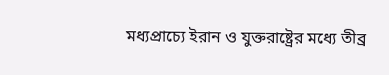মধ্যপ্রাচ্যে ইরান ও যুক্তরাষ্ট্রের মধ্যে তীব্র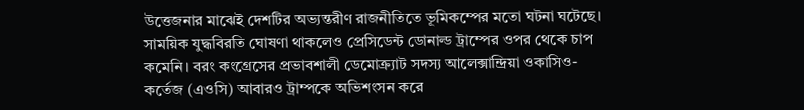উত্তেজনার মাঝেই দেশটির অভ্যন্তরীণ রাজনীতিতে ভূমিকম্পের মতো ঘটনা ঘটেছে। সাময়িক যুদ্ধবিরতি ঘোষণা থাকলেও প্রেসিডেন্ট ডোনাল্ড ট্রাম্পের ওপর থেকে চাপ কমেনি। বরং কংগ্রেসের প্রভাবশালী ডেমোক্র্যাট সদস্য আলেক্সান্দ্রিয়া ওকাসিও-কর্তেজ (এওসি) আবারও ট্রাম্পকে অভিশংসন করে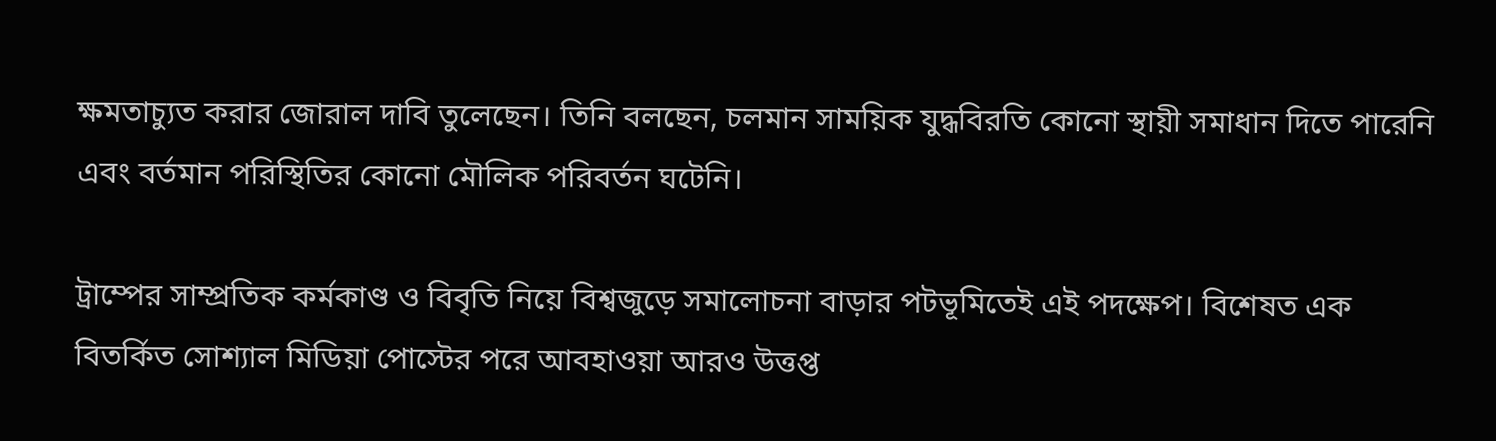ক্ষমতাচ্যুত করার জোরাল দাবি তুলেছেন। তিনি বলছেন, চলমান সাময়িক যুদ্ধবিরতি কোনো স্থায়ী সমাধান দিতে পারেনি এবং বর্তমান পরিস্থিতির কোনো মৌলিক পরিবর্তন ঘটেনি।

ট্রাম্পের সাম্প্রতিক কর্মকাণ্ড ও বিবৃতি নিয়ে বিশ্বজুড়ে সমালোচনা বাড়ার পটভূমিতেই এই পদক্ষেপ। বিশেষত এক বিতর্কিত সোশ্যাল মিডিয়া পোস্টের পরে আবহাওয়া আরও উত্তপ্ত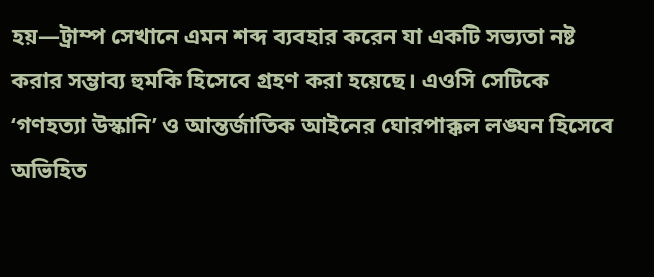হয়—ট্রাম্প সেখানে এমন শব্দ ব্যবহার করেন যা একটি সভ্যতা নষ্ট করার সম্ভাব্য হুমকি হিসেবে গ্রহণ করা হয়েছে। এওসি সেটিকে ‘গণহত্যা উস্কানি’ ও আন্তর্জাতিক আইনের ঘোরপাক্কল লঙ্ঘন হিসেবে অভিহিত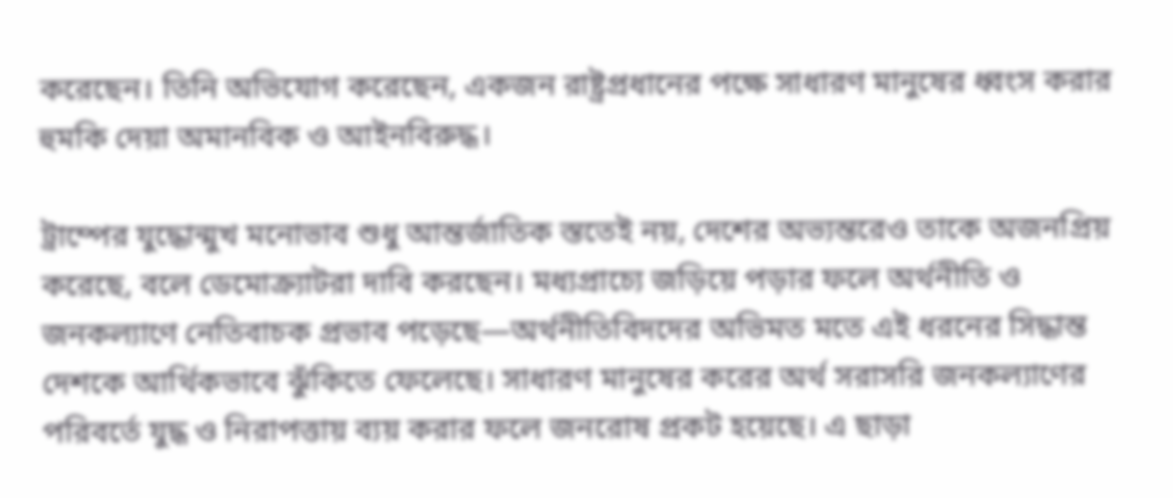করেছেন। তিনি অভিযোগ করেছেন, একজন রাষ্ট্রপ্রধানের পক্ষে সাধারণ মানুষের ধ্বংস করার হুমকি দেয়া অমানবিক ও আইনবিরুদ্ধ।

ট্রাম্পের যুদ্ধোন্মুখ মনোভাব শুধু আন্তর্জাতিক স্ততেই নয়, দেশের অভ্যন্তরেও তাকে অজনপ্রিয় করেছে, বলে ডেমোক্র্যাটরা দাবি করছেন। মধ্যপ্রাচ্যে জড়িয়ে পড়ার ফলে অর্থনীতি ও জনকল্যাণে নেতিবাচক প্রভাব পড়েছে—অর্থনীতিবিদদের অভিমত মতে এই ধরনের সিদ্ধান্ত দেশকে আর্থিকভাবে ঝুঁকিতে ফেলেছে। সাধারণ মানুষের করের অর্থ সরাসরি জনকল্যাণের পরিবর্তে যুদ্ধ ও নিরাপত্তায় ব্যয় করার ফলে জনরোষ প্রকট হয়েছে। এ ছাড়া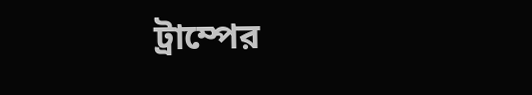ট্রাম্পের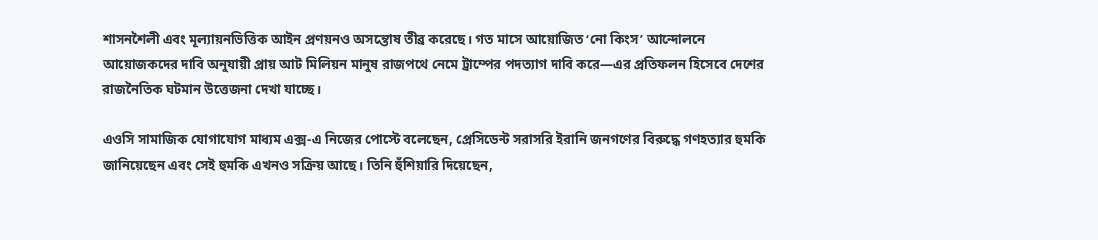শাসনশৈলী এবং মূল্যায়নভিত্তিক আইন প্রণয়নও অসন্তোষ তীব্র করেছে। গত মাসে আয়োজিত ‘নো কিংস’ আন্দোলনে আয়োজকদের দাবি অনুযায়ী প্রায় আট মিলিয়ন মানুষ রাজপথে নেমে ট্রাম্পের পদত্যাগ দাবি করে—এর প্রতিফলন হিসেবে দেশের রাজনৈতিক ঘটমান উত্তেজনা দেখা যাচ্ছে।

এওসি সামাজিক যোগাযোগ মাধ্যম এক্স-এ নিজের পোস্টে বলেছেন, প্রেসিডেন্ট সরাসরি ইরানি জনগণের বিরুদ্ধে গণহত্যার হুমকি জানিয়েছেন এবং সেই হুমকি এখনও সক্রিয় আছে। তিনি হুঁশিয়ারি দিয়েছেন,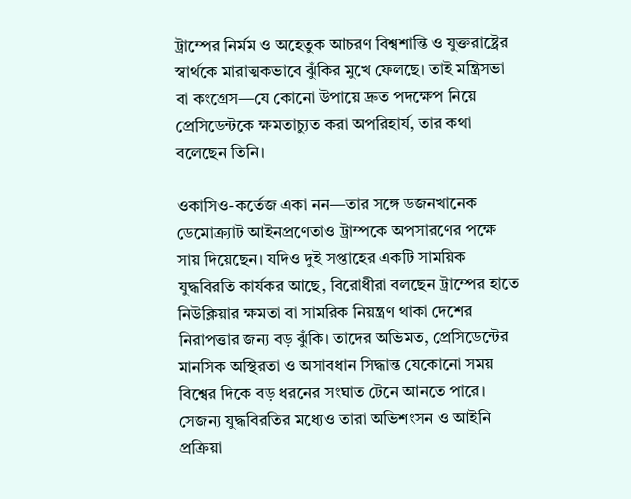ট্রাম্পের নির্মম ও অহেতুক আচরণ বিশ্বশান্তি ও যুক্তরাষ্ট্রের স্বার্থকে মারাত্মকভাবে ঝুঁকির মুখে ফেলছে। তাই মন্ত্রিসভা বা কংগ্রেস—যে কোনো উপায়ে দ্রুত পদক্ষেপ নিয়ে প্রেসিডেন্টকে ক্ষমতাচ্যুত করা অপরিহার্য, তার কথা বলেছেন তিনি।

ওকাসিও-কর্তেজ একা নন—তার সঙ্গে ডজনখানেক ডেমোক্র্যাট আইনপ্রণেতাও ট্রাম্পকে অপসারণের পক্ষে সায় দিয়েছেন। যদিও দুই সপ্তাহের একটি সাময়িক যুদ্ধবিরতি কার্যকর আছে, বিরোধীরা বলছেন ট্রাম্পের হাতে নিউক্লিয়ার ক্ষমতা বা সামরিক নিয়ন্ত্রণ থাকা দেশের নিরাপত্তার জন্য বড় ঝুঁকি। তাদের অভিমত, প্রেসিডেন্টের মানসিক অস্থিরতা ও অসাবধান সিদ্ধান্ত যেকোনো সময় বিশ্বের দিকে বড় ধরনের সংঘাত টেনে আনতে পারে। সেজন্য যুদ্ধবিরতির মধ্যেও তারা অভিশংসন ও আইনি প্রক্রিয়া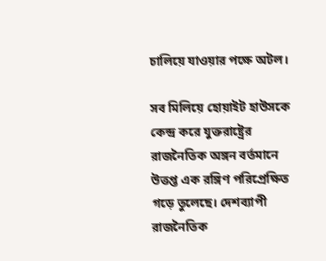চালিয়ে যাওয়ার পক্ষে অটল।

সব মিলিয়ে হোয়াইট হাউসকে কেন্দ্র করে যুক্তরাষ্ট্রের রাজনৈতিক অঙ্গন বর্তমানে উত্তপ্ত এক রঙ্গিণ পরিপ্রেক্ষিত গড়ে তুলেছে। দেশব্যাপী রাজনৈতিক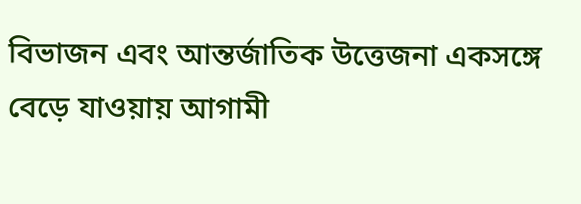বিভাজন এবং আন্তর্জাতিক উত্তেজনা একসঙ্গে বেড়ে যাওয়ায় আগামী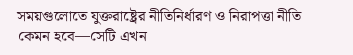সময়গুলোতে যুক্তরাষ্ট্রের নীতিনির্ধারণ ও নিরাপত্তা নীতি কেমন হবে—সেটি এখন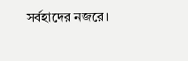সর্বহাদের নজরে।